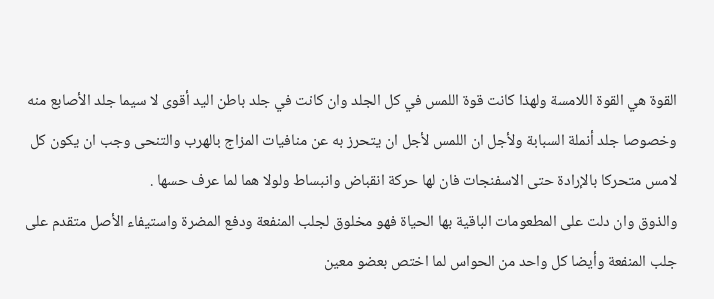القوة هي القوة اللامسة ولهذا كانت قوة اللمس في كل الجلد وان كانت في جلد باطن اليد أقوى لا سيما جلد الأصابع منه وخصوصا جلد أنملة السبابة ولأجل ان اللمس لأجل ان يتحرز به عن منافيات المزاج بالهرب والتنحى وجب ان يكون كل لامس متحركا بالإرادة حتى الاسفنجات فان لها حركة انقباض وانبساط ولولا هما لما عرف حسها .
والذوق وان دلت على المطعومات الباقية بها الحياة فهو مخلوق لجلب المنفعة ودفع المضرة واستيفاء الأصل متقدم على جلب المنفعة وأيضا كل واحد من الحواس لما اختص بعضو معين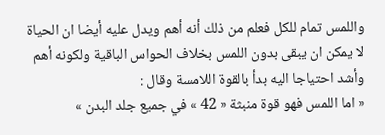واللمس تمام للكل فعلم من ذلك أنه أهم ويدل عليه أيضا ان الحياة لا يمكن ان يبقى بدون اللمس بخلاف الحواس الباقية ولكونه أهم وأشد احتياجا اليه بدأ بالقوة اللامسة وقال :
« اما اللمس فهو قوة منبثة « 42 » في جميع جلد البدن »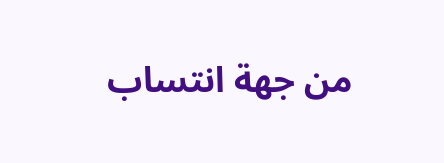من جهة انتساب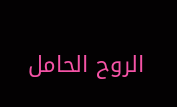الروح الحامل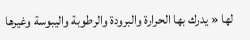لها « يدرك بها الحرارة والبرودة والرطوبة واليبوسة وغيرها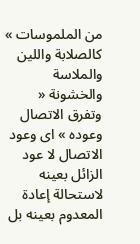من الملموسات » كالصلابة واللين والملاسة والخشونة « وتفرق الاتصال وعوده » اى وعود الاتصال لا عود الزائل بعينه لاستحالة إعادة المعدوم بعينه بل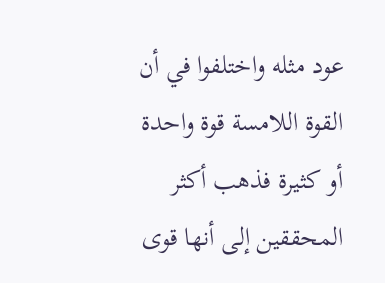عود مثله واختلفوا في أن القوة اللامسة قوة واحدة أو كثيرة فذهب أكثر المحققين إلى أنها قوى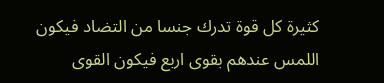كثيرة كل قوة تدرك جنسا من التضاد فيكون اللمس عندهم بقوى اربع فيكون القوى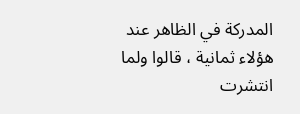المدركة في الظاهر عند هؤلاء ثمانية ، قالوا ولما انتشرت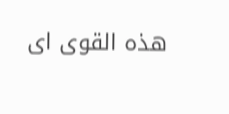هذه القوى اى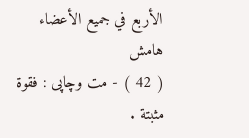الأربع في جميع الأعضاء
هامش
( 42 ) - مت وچاپى : فقوة مثبتة .